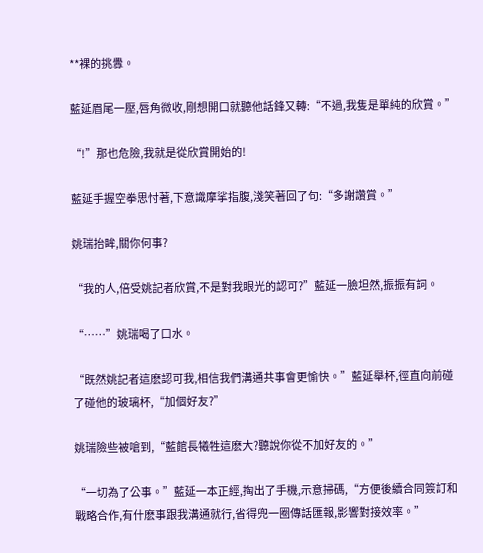**裸的挑釁。

藍延眉尾一壓,唇角微收,剛想開口就聽他話鋒又轉:“不過,我隻是單純的欣賞。”

“!”那也危險,我就是從欣賞開始的!

藍延手握空拳思忖著,下意識摩挲指腹,淺笑著回了句:“多謝讚賞。”

姚瑞抬眸,關你何事?

“我的人,倍受姚記者欣賞,不是對我眼光的認可?”藍延一臉坦然,振振有詞。

“……”姚瑞喝了口水。

“既然姚記者這麽認可我,相信我們溝通共事會更愉快。”藍延舉杯,徑直向前碰了碰他的玻璃杯,“加個好友?”

姚瑞險些被嗆到,“藍館長犧牲這麽大?聽說你從不加好友的。”

“一切為了公事。”藍延一本正經,掏出了手機,示意掃碼,“方便後續合同簽訂和戰略合作,有什麽事跟我溝通就行,省得兜一圈傳話匯報,影響對接效率。”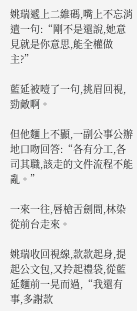姚瑞遞上二維碼,嘴上不忘消遣一句:“剛不是還說,她意見就是你意思,能全權做主?”

藍延被噎了一句,挑眉回視,勁敵啊。

但他麵上不顯,一副公事公辦地口吻回答:“各有分工,各司其職,該走的文件流程不能亂。”

一來一往,唇槍舌劍間,林染從前台走來。

姚瑞收回視線,款款起身,提起公文包,又拎起禮袋,從藍延麵前一晃而過,“我還有事,多謝款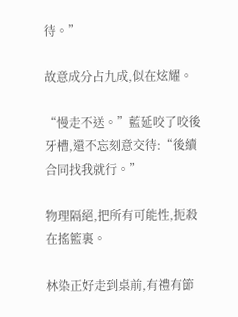待。”

故意成分占九成,似在炫耀。

“慢走不送。”藍延咬了咬後牙槽,還不忘刻意交待:“後續合同找我就行。”

物理隔絕,把所有可能性,扼殺在搖籃裏。

林染正好走到桌前,有禮有節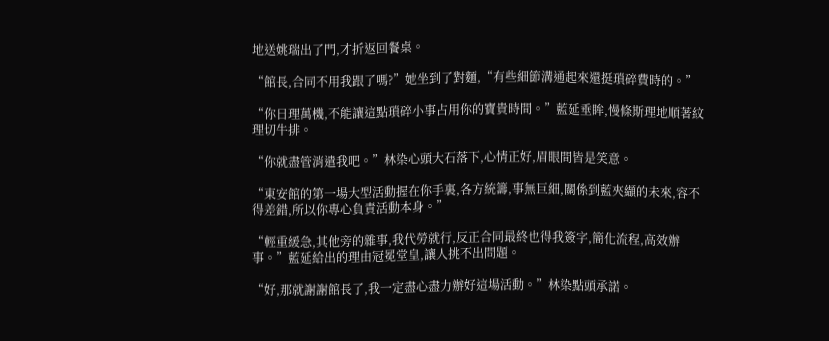地送姚瑞出了門,才折返回餐桌。

“館長,合同不用我跟了嗎?”她坐到了對麵,“有些細節溝通起來還挺瑣碎費時的。”

“你日理萬機,不能讓這點瑣碎小事占用你的寶貴時間。”藍延垂眸,慢條斯理地順著紋理切牛排。

“你就盡管消遣我吧。”林染心頭大石落下,心情正好,眉眼間皆是笑意。

“東安館的第一場大型活動握在你手裏,各方統籌,事無巨細,關係到藍夾纈的未來,容不得差錯,所以你專心負責活動本身。”

“輕重緩急,其他旁的雜事,我代勞就行,反正合同最終也得我簽字,簡化流程,高效辦事。”藍延給出的理由冠冕堂皇,讓人挑不出問題。

“好,那就謝謝館長了,我一定盡心盡力辦好這場活動。”林染點頭承諾。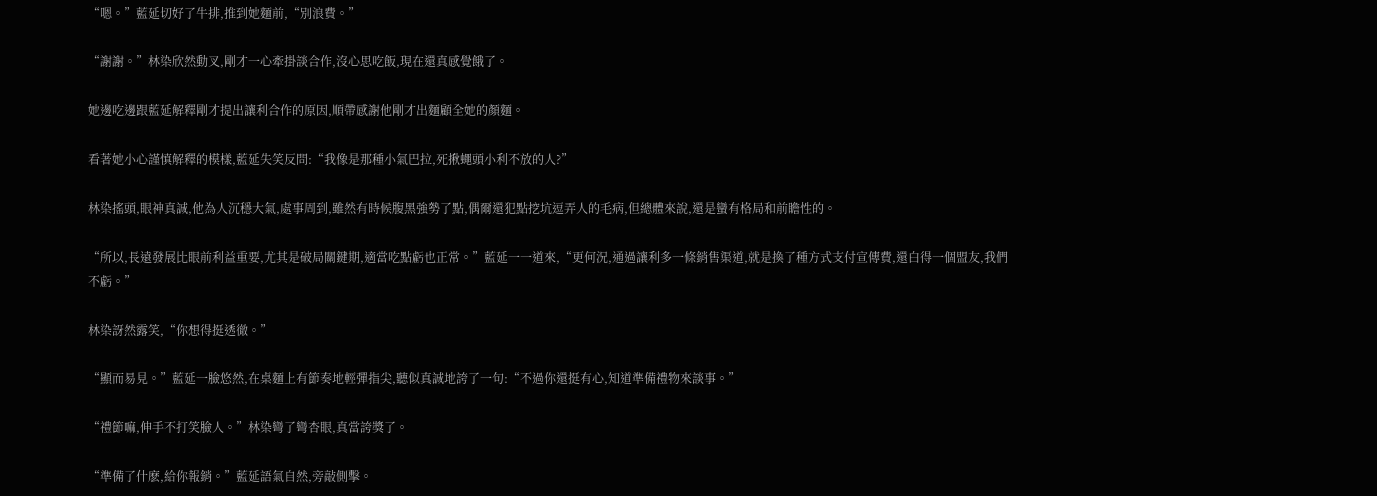“嗯。”藍延切好了牛排,推到她麵前,“別浪費。”

“謝謝。”林染欣然動叉,剛才一心牽掛談合作,沒心思吃飯,現在還真感覺餓了。

她邊吃邊跟藍延解釋剛才提出讓利合作的原因,順帶感謝他剛才出麵顧全她的顏麵。

看著她小心謹慎解釋的模樣,藍延失笑反問:“我像是那種小氣巴拉,死揪蠅頭小利不放的人?”

林染搖頭,眼神真誠,他為人沉穩大氣,處事周到,雖然有時候腹黑強勢了點,偶爾還犯點挖坑逗弄人的毛病,但總體來說,還是蠻有格局和前瞻性的。

“所以,長遠發展比眼前利益重要,尤其是破局關鍵期,適當吃點虧也正常。”藍延一一道來,“更何況,通過讓利多一條銷售渠道,就是換了種方式支付宣傳費,還白得一個盟友,我們不虧。”

林染訝然露笑,“你想得挺透徹。”

“顯而易見。”藍延一臉悠然,在桌麵上有節奏地輕彈指尖,聽似真誠地誇了一句:“不過你還挺有心,知道準備禮物來談事。”

“禮節嘛,伸手不打笑臉人。”林染彎了彎杏眼,真當誇獎了。

“準備了什麽,給你報銷。”藍延語氣自然,旁敲側擊。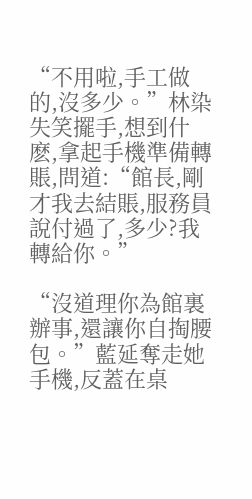“不用啦,手工做的,沒多少。”林染失笑擺手,想到什麽,拿起手機準備轉賬,問道:“館長,剛才我去結賬,服務員說付過了,多少?我轉給你。”

“沒道理你為館裏辦事,還讓你自掏腰包。”藍延奪走她手機,反蓋在桌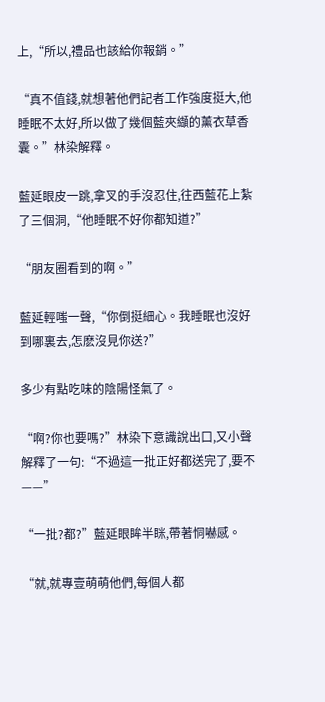上,“所以,禮品也該給你報銷。”

“真不值錢,就想著他們記者工作強度挺大,他睡眠不太好,所以做了幾個藍夾纈的薰衣草香囊。”林染解釋。

藍延眼皮一跳,拿叉的手沒忍住,往西藍花上紮了三個洞,“他睡眠不好你都知道?”

“朋友圈看到的啊。”

藍延輕嗤一聲,“你倒挺細心。我睡眠也沒好到哪裏去,怎麽沒見你送?”

多少有點吃味的陰陽怪氣了。

“啊?你也要嗎?”林染下意識說出口,又小聲解釋了一句:“不過這一批正好都送完了,要不——”

“一批?都?”藍延眼眸半眯,帶著恫嚇感。

“就,就專壹萌萌他們,每個人都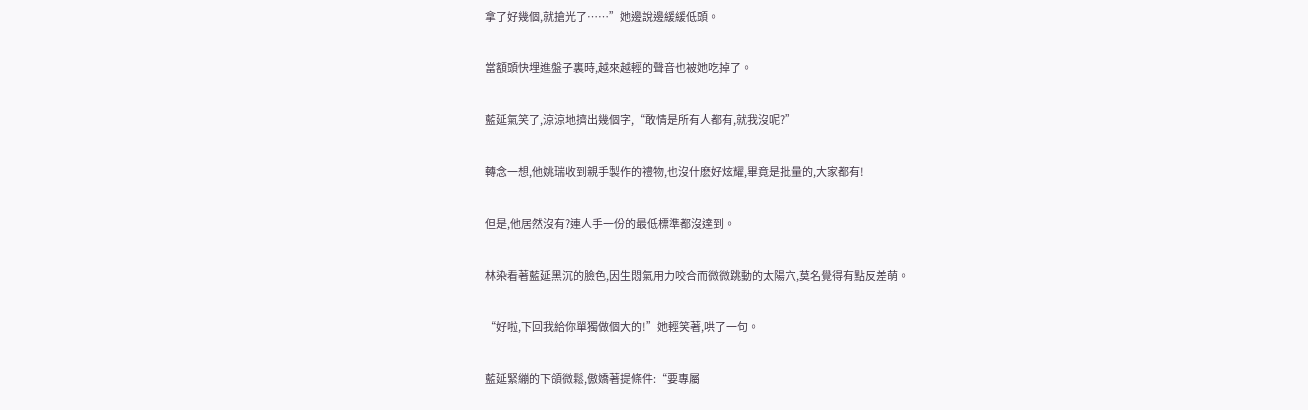拿了好幾個,就搶光了……”她邊說邊緩緩低頭。

當額頭快埋進盤子裏時,越來越輕的聲音也被她吃掉了。

藍延氣笑了,涼涼地擠出幾個字,“敢情是所有人都有,就我沒呢?”

轉念一想,他姚瑞收到親手製作的禮物,也沒什麽好炫耀,畢竟是批量的,大家都有!

但是,他居然沒有?連人手一份的最低標準都沒達到。

林染看著藍延黑沉的臉色,因生悶氣用力咬合而微微跳動的太陽穴,莫名覺得有點反差萌。

“好啦,下回我給你單獨做個大的!”她輕笑著,哄了一句。

藍延緊繃的下頜微鬆,傲嬌著提條件:“要專屬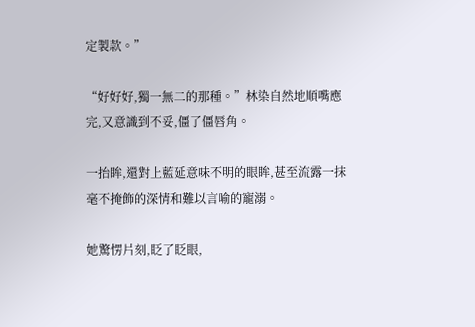定製款。”

“好好好,獨一無二的那種。”林染自然地順嘴應完,又意識到不妥,僵了僵唇角。

一抬眸,還對上藍延意味不明的眼眸,甚至流露一抹毫不掩飾的深情和難以言喻的寵溺。

她驚愣片刻,眨了眨眼,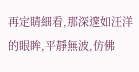再定睛細看,那深邃如汪洋的眼眸,平靜無波,仿佛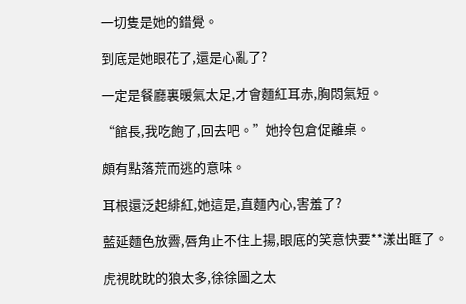一切隻是她的錯覺。

到底是她眼花了,還是心亂了?

一定是餐廳裏暖氣太足,才會麵紅耳赤,胸悶氣短。

“館長,我吃飽了,回去吧。”她拎包倉促離桌。

頗有點落荒而逃的意味。

耳根還泛起緋紅,她這是,直麵內心,害羞了?

藍延麵色放霽,唇角止不住上揚,眼底的笑意快要**漾出眶了。

虎視眈眈的狼太多,徐徐圖之太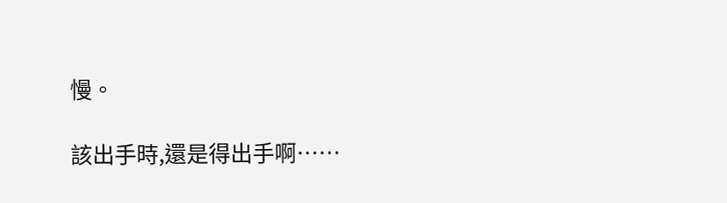慢。

該出手時,還是得出手啊……